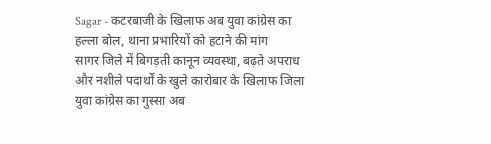Sagar - कटरबाजी के खिलाफ अब युवा कांग्रेस का हल्ला बोल, थाना प्रभारियों को हटाने की मांग
सागर जिले में बिगड़ती कानून व्यवस्था, बढ़ते अपराध और नशीले पदार्थों के खुले कारोबार के खिलाफ जिला युवा कांग्रेस का गुस्सा अब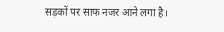सड़कों पर साफ नजर आने लगा है।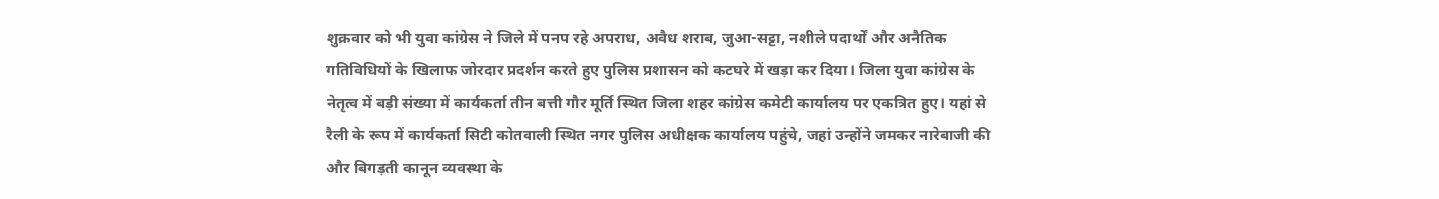शुक्रवार को भी युवा कांग्रेस ने जिले में पनप रहे अपराध, अवैध शराब, जुआ-सट्टा, नशीले पदार्थों और अनैतिक गतिविधियों के खिलाफ जोरदार प्रदर्शन करते हुए पुलिस प्रशासन को कटघरे में खड़ा कर दिया। जिला युवा कांग्रेस के नेतृत्व में बड़ी संख्या में कार्यकर्ता तीन बत्ती गौर मूर्ति स्थित जिला शहर कांग्रेस कमेटी कार्यालय पर एकत्रित हुए। यहां से रैली के रूप में कार्यकर्ता सिटी कोतवाली स्थित नगर पुलिस अधीक्षक कार्यालय पहुंचे, जहां उन्होंने जमकर नारेबाजी की और बिगड़ती कानून व्यवस्था के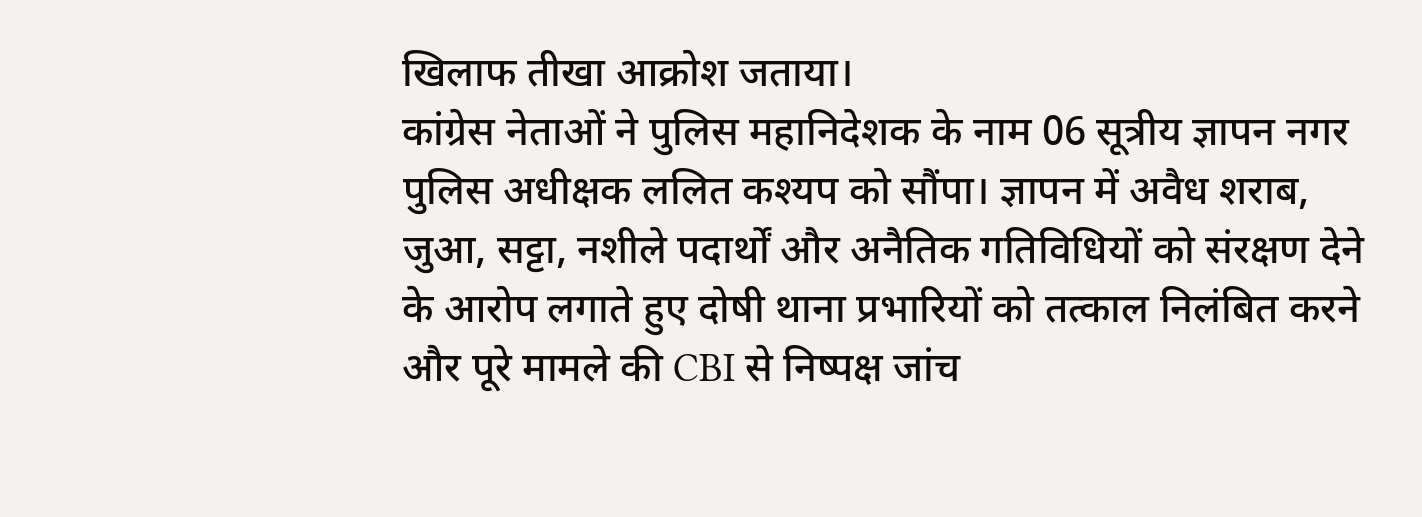खिलाफ तीखा आक्रोश जताया।
कांग्रेस नेताओं ने पुलिस महानिदेशक के नाम 06 सूत्रीय ज्ञापन नगर पुलिस अधीक्षक ललित कश्यप को सौंपा। ज्ञापन में अवैध शराब, जुआ, सट्टा, नशीले पदार्थों और अनैतिक गतिविधियों को संरक्षण देने के आरोप लगाते हुए दोषी थाना प्रभारियों को तत्काल निलंबित करने और पूरे मामले की CBI से निष्पक्ष जांच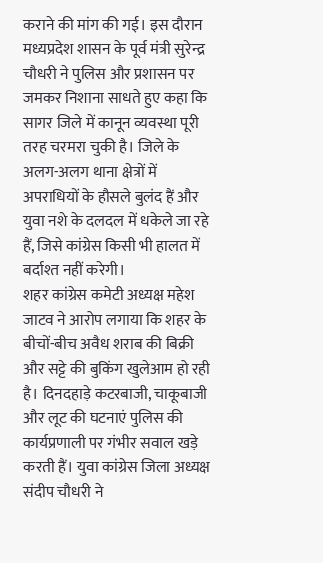कराने की मांग की गई। इस दौरान मध्यप्रदेश शासन के पूर्व मंत्री सुरेन्द्र चौधरी ने पुलिस और प्रशासन पर जमकर निशाना साधते हुए कहा कि सागर जिले में कानून व्यवस्था पूरी तरह चरमरा चुकी है। जिले के अलग-अलग थाना क्षेत्रों में अपराधियों के हौसले बुलंद हैं और युवा नशे के दलदल में धकेले जा रहे हैं, जिसे कांग्रेस किसी भी हालत में बर्दाश्त नहीं करेगी।
शहर कांग्रेस कमेटी अध्यक्ष महेश जाटव ने आरोप लगाया कि शहर के बीचों-बीच अवैध शराब की बिक्री और सट्टे की बुकिंग खुलेआम हो रही है। दिनदहाड़े कटरबाजी, चाकूबाजी और लूट की घटनाएं पुलिस की कार्यप्रणाली पर गंभीर सवाल खड़े करती हैं। युवा कांग्रेस जिला अध्यक्ष संदीप चौधरी ने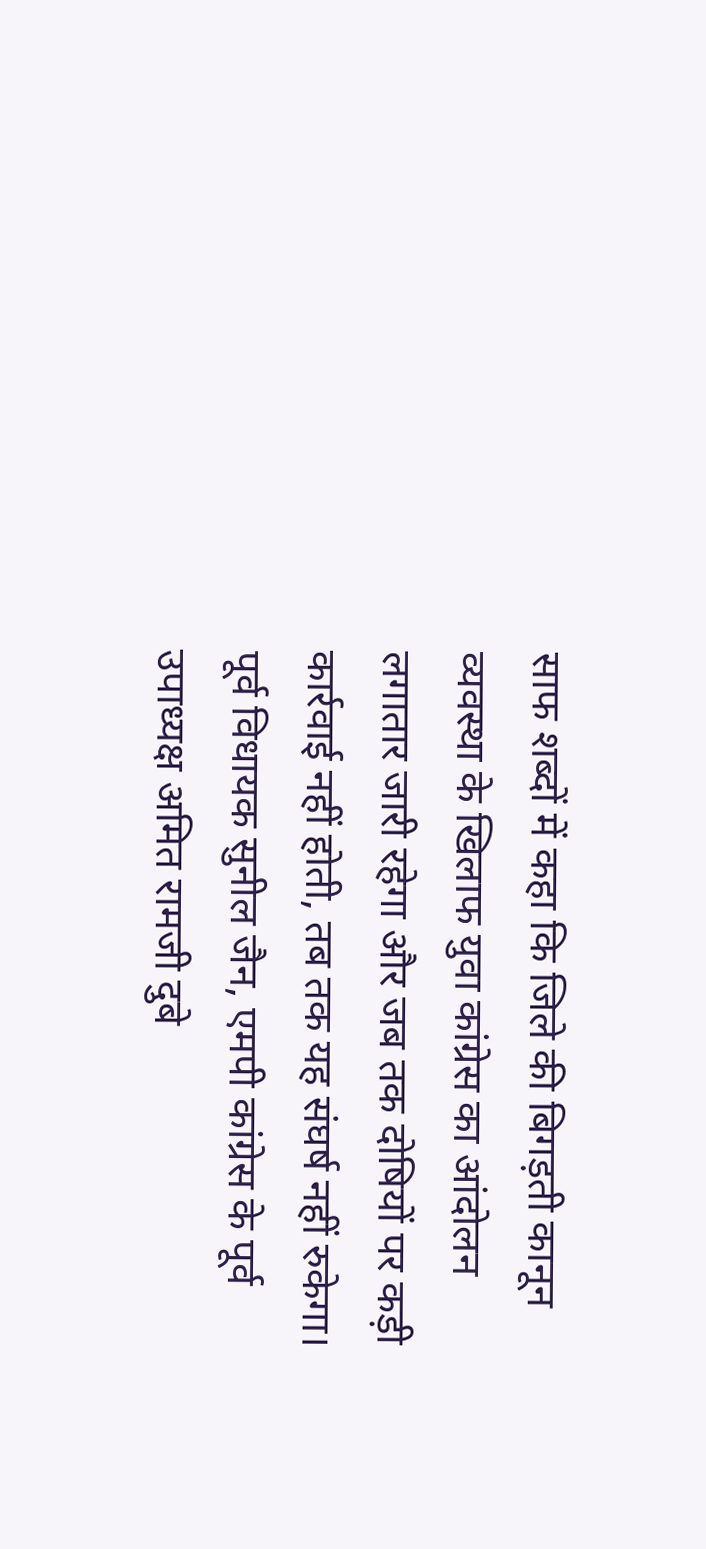साफ शब्दों में कहा कि जिले की बिगड़ती कानून व्यवस्था के खिलाफ युवा कांग्रेस का आंदोलन लगातार जारी रहेगा और जब तक दोषियों पर कड़ी कार्रवाई नहीं होती, तब तक यह संघर्ष नहीं रुकेगा।
पूर्व विधायक सुनील जैन, एमपी कांग्रेस के पूर्व उपाध्यक्ष अमित रामजी दुबे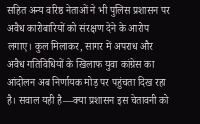सहित अन्य वरिष्ठ नेताओं ने भी पुलिस प्रशासन पर अवैध कारोबारियों को संरक्षण देने के आरोप लगाए। कुल मिलाकर, सागर में अपराध और अवैध गतिविधियों के खिलाफ युवा कांग्रेस का आंदोलन अब निर्णायक मोड़ पर पहुंचता दिख रहा है। सवाल यही है—क्या प्रशासन इस चेतावनी को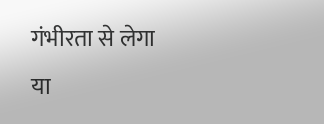गंभीरता से लेगा या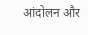आंदोलन और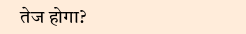तेज होगा?